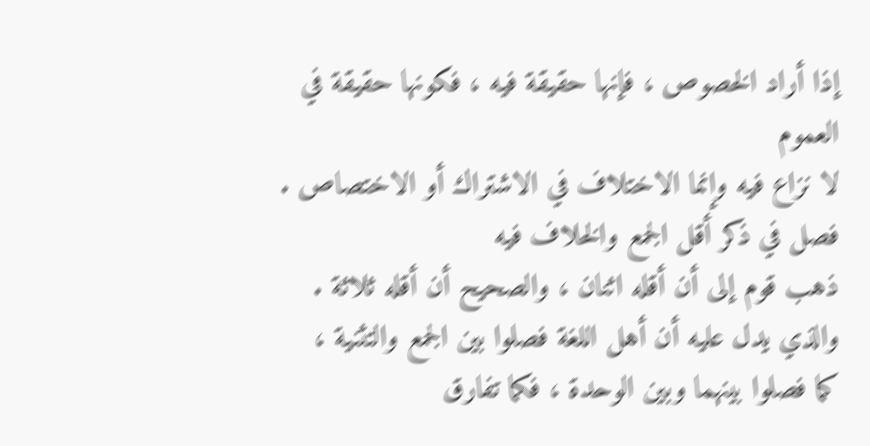إذا أراد الخصوص ، فإنها حقيقة فيه ، فكونها حقيقة في العموم
لا نزاع فيه وإنما الاختلاف في الاشتراك أو الاختصاص .
فصل في ذكر أقل الجمع والخلاف فيه
ذهب قوم إلى أن أقله اثنان ، والصحيح أن أقله ثلاثة .
والذي يدل عليه أن أهل اللغة فصلوا بين الجمع والتثنية ،
كما فصلوا بينهما وبين الوحدة ، فكما تفارق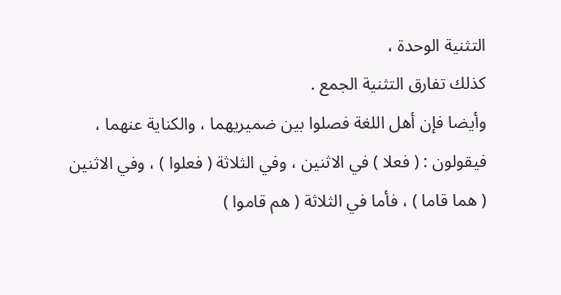التثنية الوحدة ،
كذلك تفارق التثنية الجمع .
وأيضا فإن أهل اللغة فصلوا بين ضميريهما ، والكناية عنهما ،
فيقولون : ( فعلا ) في الاثنين ، وفي الثلاثة ( فعلوا ) ، وفي الاثنين
( هما قاما ) ، فأما في الثلاثة ( هم قاموا )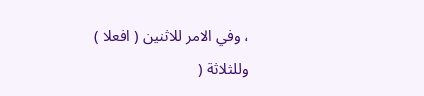، وفي الامر للاثنين ( افعلا )
وللثلاثة (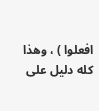افعلوا ) ، وهذا كله دليل على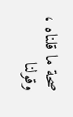صحة ما قلناه ، وقولنا